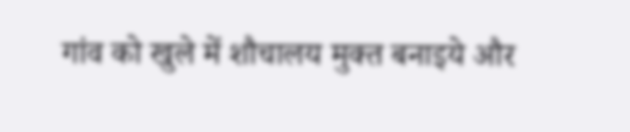गांव को खुले में शौचालय मुक्त बनाइये और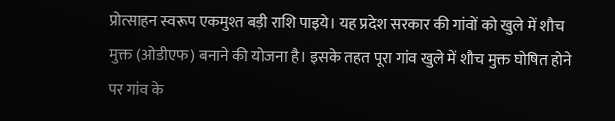प्रोत्साहन स्वरूप एकमुश्त बड़ी राशि पाइये। यह प्रदेश सरकार की गांवों को खुले में शौच मुक्त (ओडीएफ) बनाने की योजना है। इसके तहत पूरा गांव खुले में शौच मुक्त घोषित होने पर गांव के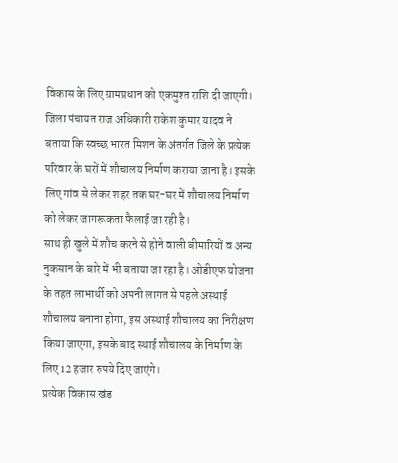विकास के लिए ग्रामप्रधान को एकमुश्त राशि दी जाएगी।
जिला पंचायत राज अधिकारी राकेश कुमार यादव ने बताया कि स्वच्छ भारत मिशन के अंतर्गत जिले के प्रत्येक परिवार के घरों में शौचालय निर्माण कराया जाना है। इसके लिए गांव से लेकर शहर तक घर-घर में शौचालय निर्माण को लेकर जागरूकता फैलाई जा रही है।
साथ ही खुले में शौच करने से होने वाली बीमारियों व अन्य नुकसान के बारे में भी बताया जा रहा है। ओडीएफ योजना के तहत लाभार्थी को अपनी लागत से पहले अस्थाई शौचालय बनाना होगा, इस अस्थाई शौचालय का निरीक्षण किया जाएगा, इसके बाद स्थाई शौचालय के निर्माण के लिए 12 हजार रुपये दिए जाएंगे।
प्रत्येक विकास खंड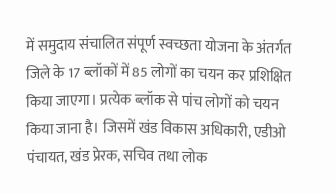में समुदाय संचालित संपूर्ण स्वच्छता योजना के अंतर्गत जिले के 17 ब्लॉकों में 85 लोगों का चयन कर प्रशिक्षित किया जाएगा। प्रत्येक ब्लॉक से पांच लोगों को चयन किया जाना है। जिसमें खंड विकास अधिकारी, एडीओ पंचायत, खंड प्रेरक, सचिव तथा लोक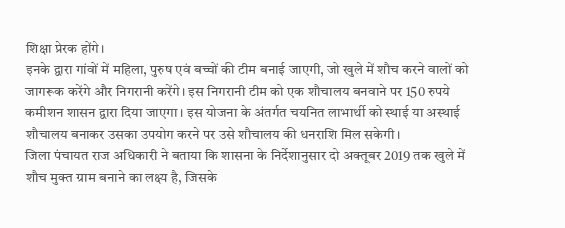शिक्षा प्रेरक होंगे।
इनके द्वारा गांवों में महिला, पुरुष एवं बच्चों की टीम बनाई जाएगी, जो खुले में शौच करने वालों को जागरूक करेंगे और निगरानी करेंगे। इस निगरानी टीम को एक शौचालय बनवाने पर 150 रुपये कमीशन शासन द्वारा दिया जाएगा। इस योजना के अंतर्गत चयनित लाभार्थी को स्थाई या अस्थाई शौचालय बनाकर उसका उपयोग करने पर उसे शौचालय की धनराशि मिल सकेगी।
जिला पंचायत राज अधिकारी ने बताया कि शासना के निर्देशानुसार दो अक्तूबर 2019 तक खुले में शौच मुक्त ग्राम बनाने का लक्ष्य है, जिसके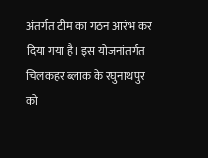अंतर्गत टीम का गठन आरंभ कर दिया गया है। इस योजनांतर्गत चिलकहर ब्लाक के रघुनाथपुर को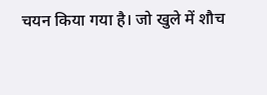चयन किया गया है। जो खुले में शौच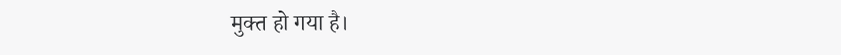मुक्त हो गया है।